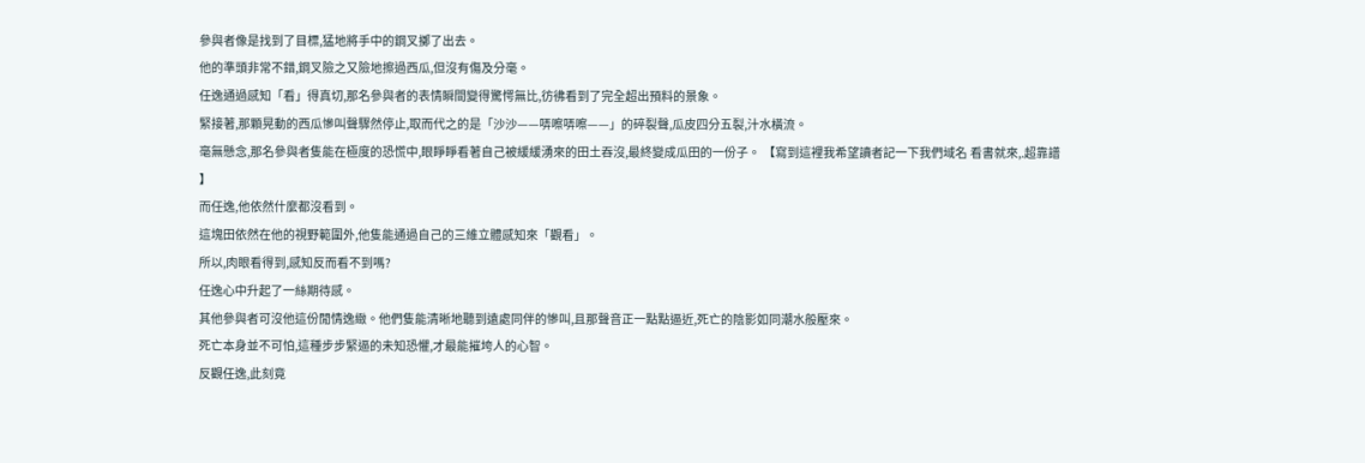參與者像是找到了目標,猛地將手中的鋼叉擲了出去。
他的準頭非常不錯,鋼叉險之又險地擦過西瓜,但沒有傷及分毫。
任逸通過感知「看」得真切,那名參與者的表情瞬間變得驚愕無比,彷彿看到了完全超出預料的景象。
緊接著,那顆晃動的西瓜慘叫聲驟然停止,取而代之的是「沙沙——哢嚓哢嚓——」的碎裂聲,瓜皮四分五裂,汁水橫流。
毫無懸念,那名參與者隻能在極度的恐慌中,眼睜睜看著自己被緩緩湧來的田土吞沒,最終變成瓜田的一份子。 【寫到這裡我希望讀者記一下我們域名 看書就來,.超靠譜 】
而任逸,他依然什麼都沒看到。
這塊田依然在他的視野範圍外,他隻能通過自己的三維立體感知來「觀看」。
所以,肉眼看得到,感知反而看不到嗎?
任逸心中升起了一絲期待感。
其他參與者可沒他這份閒情逸緻。他們隻能清晰地聽到遠處同伴的慘叫,且那聲音正一點點逼近,死亡的陰影如同潮水般壓來。
死亡本身並不可怕,這種步步緊逼的未知恐懼,才最能摧垮人的心智。
反觀任逸,此刻竟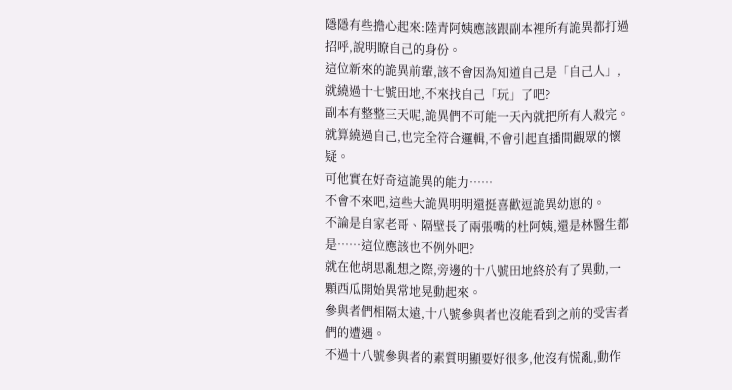隱隱有些擔心起來:陸青阿姨應該跟副本裡所有詭異都打過招呼,說明瞭自己的身份。
這位新來的詭異前輩,該不會因為知道自己是「自己人」,就繞過十七號田地,不來找自己「玩」了吧?
副本有整整三天呢,詭異們不可能一天內就把所有人殺完。就算繞過自己,也完全符合邏輯,不會引起直播間觀眾的懷疑。
可他實在好奇這詭異的能力……
不會不來吧,這些大詭異明明還挺喜歡逗詭異幼崽的。
不論是自家老哥、隔壁長了兩張嘴的杜阿姨,還是林醫生都是……這位應該也不例外吧?
就在他胡思亂想之際,旁邊的十八號田地終於有了異動,一顆西瓜開始異常地晃動起來。
參與者們相隔太遠,十八號參與者也沒能看到之前的受害者們的遭遇。
不過十八號參與者的素質明顯要好很多,他沒有慌亂,動作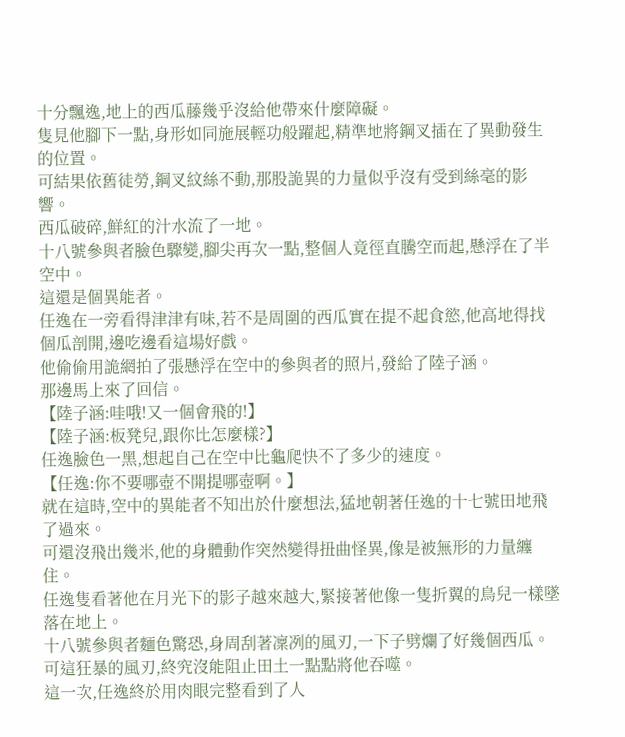十分飄逸,地上的西瓜藤幾乎沒給他帶來什麼障礙。
隻見他腳下一點,身形如同施展輕功般躍起,精準地將鋼叉插在了異動發生的位置。
可結果依舊徒勞,鋼叉紋絲不動,那股詭異的力量似乎沒有受到絲毫的影響。
西瓜破碎,鮮紅的汁水流了一地。
十八號參與者臉色驟變,腳尖再次一點,整個人竟徑直騰空而起,懸浮在了半空中。
這還是個異能者。
任逸在一旁看得津津有味,若不是周圍的西瓜實在提不起食慾,他高地得找個瓜剖開,邊吃邊看這場好戲。
他偷偷用詭網拍了張懸浮在空中的參與者的照片,發給了陸子涵。
那邊馬上來了回信。
【陸子涵:哇哦!又一個會飛的!】
【陸子涵:板凳兒,跟你比怎麼樣?】
任逸臉色一黑,想起自己在空中比龜爬快不了多少的速度。
【任逸:你不要哪壺不開提哪壺啊。】
就在這時,空中的異能者不知出於什麼想法,猛地朝著任逸的十七號田地飛了過來。
可還沒飛出幾米,他的身體動作突然變得扭曲怪異,像是被無形的力量纏住。
任逸隻看著他在月光下的影子越來越大,緊接著他像一隻折翼的鳥兒一樣墜落在地上。
十八號參與者麵色驚恐,身周刮著凜冽的風刃,一下子劈爛了好幾個西瓜。
可這狂暴的風刃,終究沒能阻止田土一點點將他吞噬。
這一次,任逸終於用肉眼完整看到了人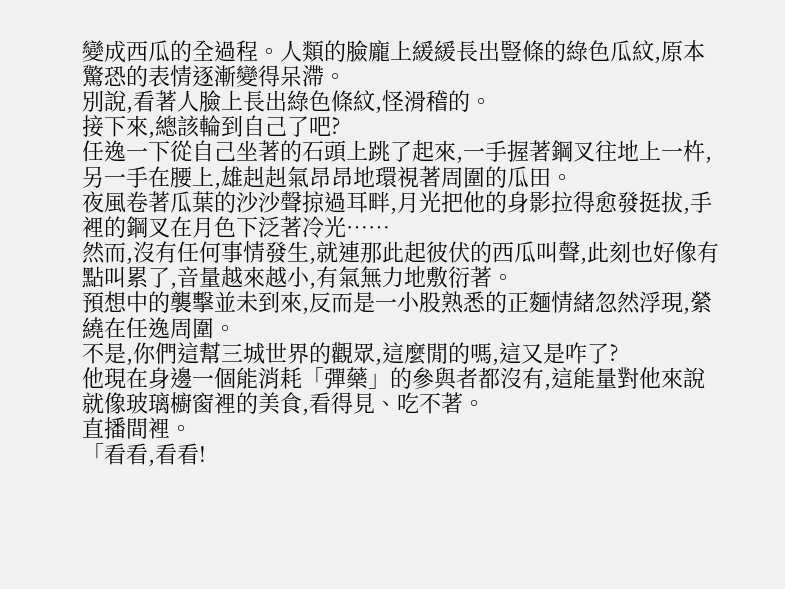變成西瓜的全過程。人類的臉龐上緩緩長出豎條的綠色瓜紋,原本驚恐的表情逐漸變得呆滯。
別說,看著人臉上長出綠色條紋,怪滑稽的。
接下來,總該輪到自己了吧?
任逸一下從自己坐著的石頭上跳了起來,一手握著鋼叉往地上一杵,另一手在腰上,雄赳赳氣昂昂地環視著周圍的瓜田。
夜風卷著瓜葉的沙沙聲掠過耳畔,月光把他的身影拉得愈發挺拔,手裡的鋼叉在月色下泛著冷光……
然而,沒有任何事情發生,就連那此起彼伏的西瓜叫聲,此刻也好像有點叫累了,音量越來越小,有氣無力地敷衍著。
預想中的襲擊並未到來,反而是一小股熟悉的正麵情緒忽然浮現,縈繞在任逸周圍。
不是,你們這幫三城世界的觀眾,這麼閒的嗎,這又是咋了?
他現在身邊一個能消耗「彈藥」的參與者都沒有,這能量對他來說就像玻璃櫥窗裡的美食,看得見、吃不著。
直播間裡。
「看看,看看!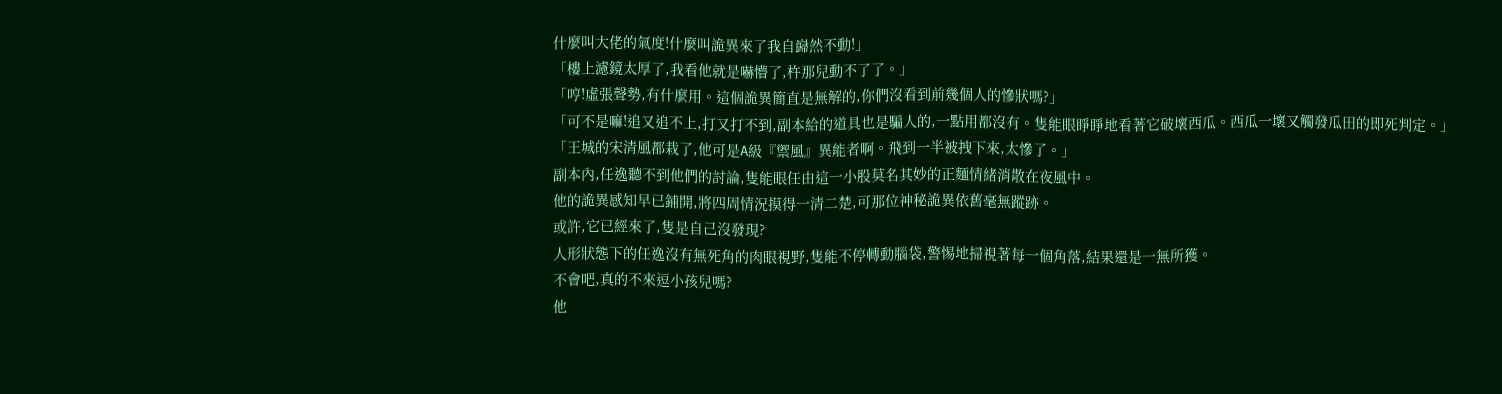什麼叫大佬的氣度!什麼叫詭異來了我自巋然不動!」
「樓上濾鏡太厚了,我看他就是嚇懵了,杵那兒動不了了。」
「哼!虛張聲勢,有什麼用。這個詭異簡直是無解的,你們沒看到前幾個人的慘狀嗎?」
「可不是嘛!追又追不上,打又打不到,副本給的道具也是騙人的,一點用都沒有。隻能眼睜睜地看著它破壞西瓜。西瓜一壞又觸發瓜田的即死判定。」
「王城的宋清風都栽了,他可是A級『禦風』異能者啊。飛到一半被拽下來,太慘了。」
副本內,任逸聽不到他們的討論,隻能眼任由這一小股莫名其妙的正麵情緒消散在夜風中。
他的詭異感知早已鋪開,將四周情況摸得一清二楚,可那位神秘詭異依舊毫無蹤跡。
或許,它已經來了,隻是自己沒發現?
人形狀態下的任逸沒有無死角的肉眼視野,隻能不停轉動腦袋,警惕地掃視著每一個角落,結果還是一無所獲。
不會吧,真的不來逗小孩兒嗎?
他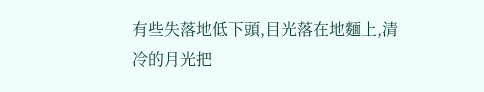有些失落地低下頭,目光落在地麵上,清冷的月光把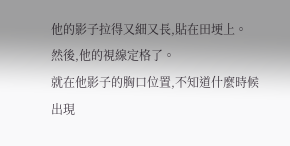他的影子拉得又細又長,貼在田埂上。
然後,他的視線定格了。
就在他影子的胸口位置,不知道什麼時候出現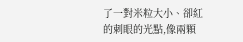了一對米粒大小、卻紅的刺眼的光點,像兩顆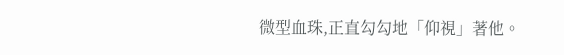微型血珠,正直勾勾地「仰視」著他。